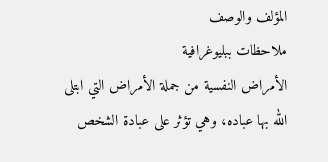المؤلف والوصف
ملاحظات ببليوغرافية
الأمراض النفسية من جملة الأمراض التي ابتلى الله بها عباده، وهي تؤثر على عبادة الشخص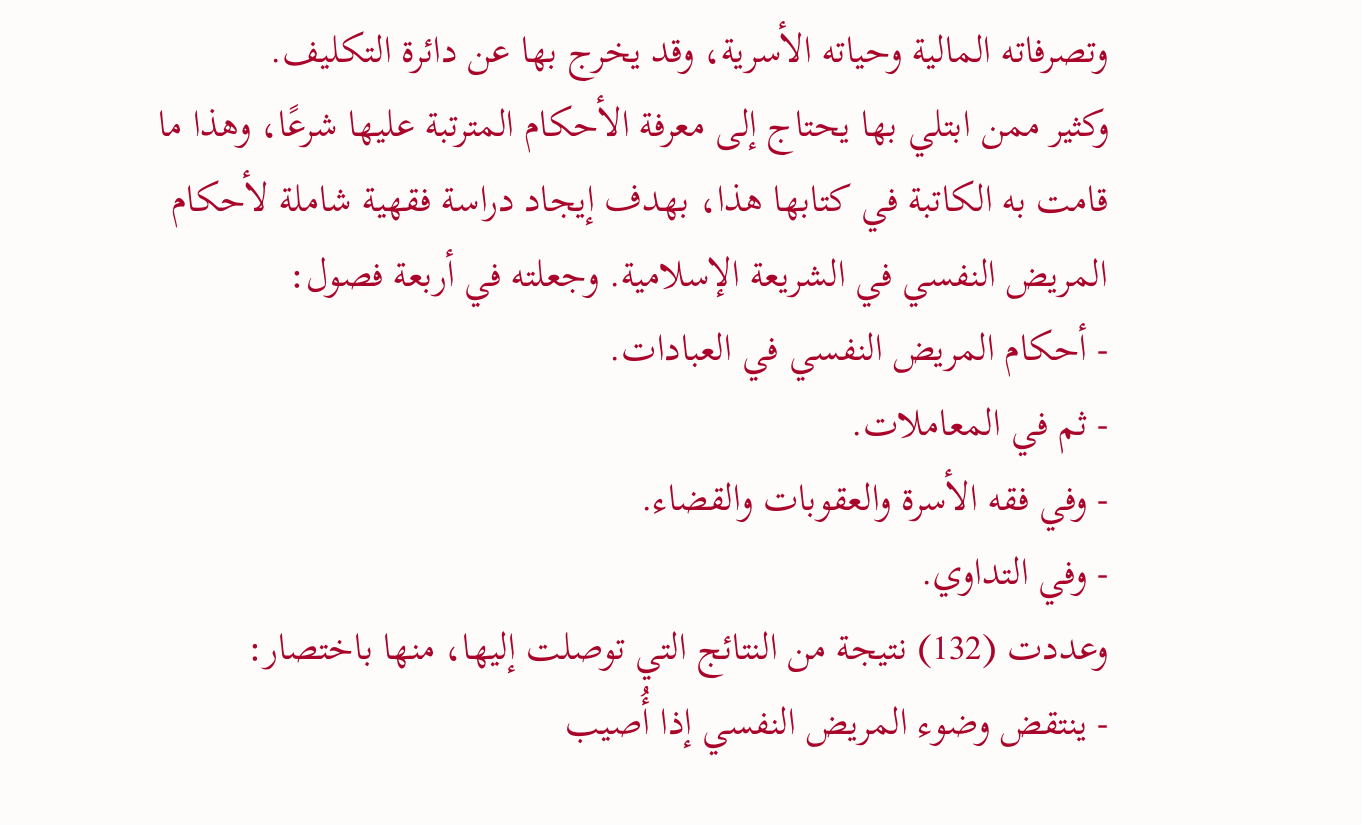وتصرفاته المالية وحياته الأسرية، وقد يخرج بها عن دائرة التكليف.
وكثير ممن ابتلي بها يحتاج إلى معرفة الأحكام المترتبة عليها شرعًا، وهذا ما قامت به الكاتبة في كتابها هذا، بهدف إيجاد دراسة فقهية شاملة لأحكام المريض النفسي في الشريعة الإسلامية. وجعلته في أربعة فصول:
- أحكام المريض النفسي في العبادات.
- ثم في المعاملات.
- وفي فقه الأسرة والعقوبات والقضاء.
- وفي التداوي.
وعددت (132) نتيجة من النتائج التي توصلت إليها، منها باختصار:
- ينتقض وضوء المريض النفسي إذا أُصيب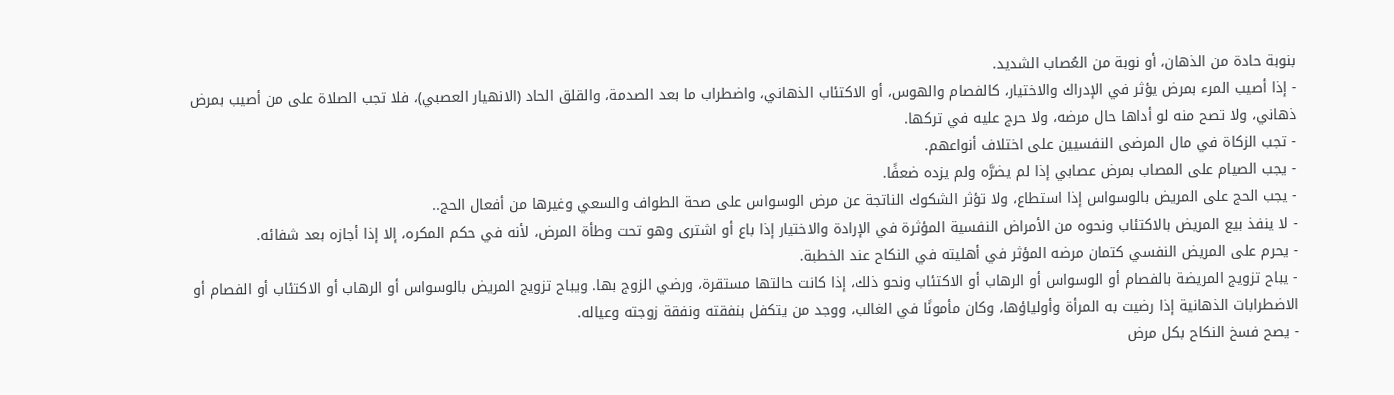بنوبة حادة من الذهان، أو نوبة من العُصاب الشديد.
- إذا أصيب المرء بمرض يؤثر في الإدراك والاختيار، كالفصام والهوس، أو الاكتئاب الذهاني، واضطراب ما بعد الصدمة، والقلق الحاد (الانهيار العصبي)، فلا تجب الصلاة على من أصيب بمرض ذهاني، ولا تصح منه لو أداها حال مرضه، ولا حرج عليه في تركها.
- تجب الزكاة في مال المرضى النفسيين على اختلاف أنواعهم.
- يجب الصيام على المصاب بمرض عصابي إذا لم يضرَّه ولم يزده ضعفًا.
- يجب الحج على المريض بالوسواس إذا استطاع، ولا تؤثر الشكوك الناتجة عن مرض الوسواس على صحة الطواف والسعي وغيرها من أفعال الحج..
- لا ينفذ بيع المريض بالاكتئاب ونحوه من الأمراض النفسية المؤثرة في الإرادة والاختيار إذا باع أو اشترى وهو تحت وطأة المرض، لأنه في حكم المكره، إلا إذا أجازه بعد شفائه.
- يحرم على المريض النفسي كتمان مرضه المؤثر في أهليته في النكاح عند الخطبة.
- يباح تزويج المريضة بالفصام أو الوسواس أو الرهاب أو الاكتئاب ونحو ذلك، إذا كانت حالتها مستقرة، ورضي الزوج بها. ويباح تزويج المريض بالوسواس أو الرهاب أو الاكتئاب أو الفصام أو الاضطرابات الذهانية إذا رضيت به المرأة وأولياؤها، وكان مأمونًا في الغالب، ووجد من يتكفل بنفقته ونفقة زوجته وعياله.
- يصح فسخ النكاح بكل مرض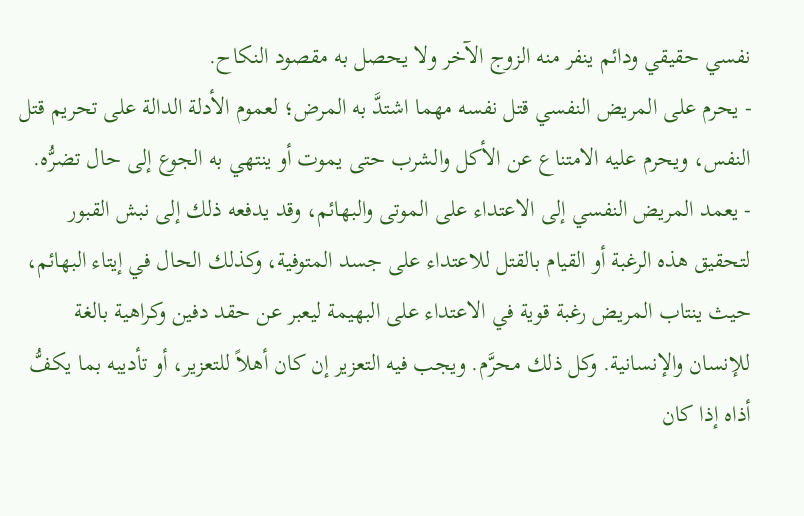نفسي حقيقي ودائم ينفر منه الزوج الآخر ولا يحصل به مقصود النكاح.
- يحرم على المريض النفسي قتل نفسه مهما اشتدَّ به المرض؛ لعموم الأدلة الدالة على تحريم قتل النفس، ويحرم عليه الامتناع عن الأكل والشرب حتى يموت أو ينتهي به الجوع إلى حال تضرُّه.
- يعمد المريض النفسي إلى الاعتداء على الموتى والبهائم، وقد يدفعه ذلك إلى نبش القبور لتحقيق هذه الرغبة أو القيام بالقتل للاعتداء على جسد المتوفية، وكذلك الحال في إيتاء البهائم، حيث ينتاب المريض رغبة قوية في الاعتداء على البهيمة ليعبر عن حقد دفين وكراهية بالغة للإنسان والإنسانية. وكل ذلك محرَّم. ويجب فيه التعزير إن كان أهلاً للتعزير، أو تأديبه بما يكفُّ أذاه إذا كان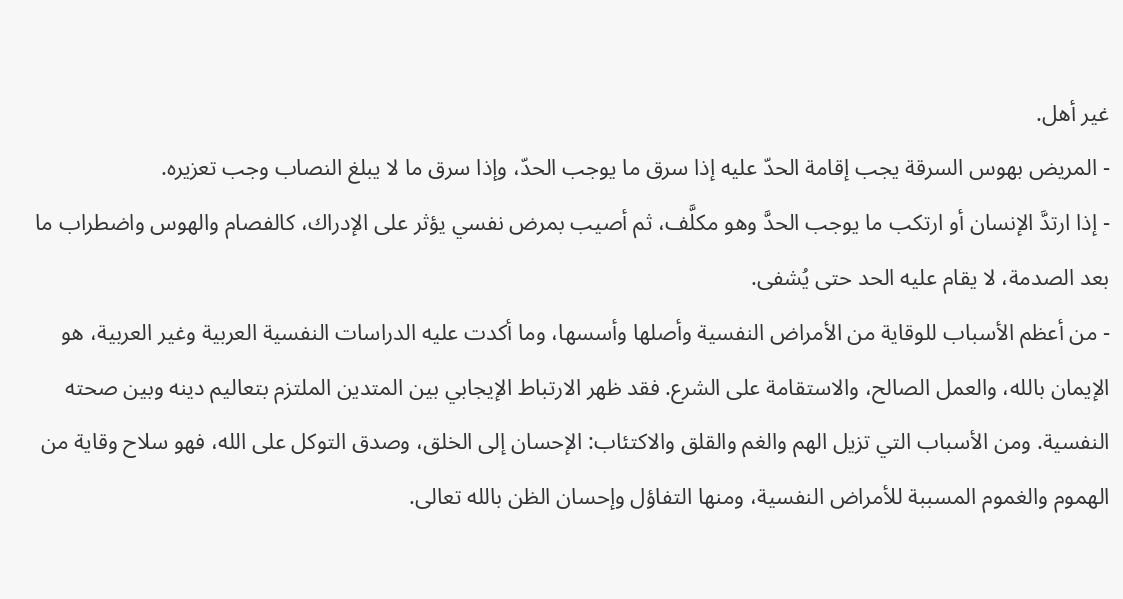غير أهل.
- المريض بهوس السرقة يجب إقامة الحدّ عليه إذا سرق ما يوجب الحدّ، وإذا سرق ما لا يبلغ النصاب وجب تعزيره.
- إذا ارتدَّ الإنسان أو ارتكب ما يوجب الحدَّ وهو مكلَّف، ثم أصيب بمرض نفسي يؤثر على الإدراك، كالفصام والهوس واضطراب ما بعد الصدمة، لا يقام عليه الحد حتى يُشفى.
- من أعظم الأسباب للوقاية من الأمراض النفسية وأصلها وأسسها، وما أكدت عليه الدراسات النفسية العربية وغير العربية، هو الإيمان بالله، والعمل الصالح، والاستقامة على الشرع. فقد ظهر الارتباط الإيجابي بين المتدين الملتزم بتعاليم دينه وبين صحته النفسية. ومن الأسباب التي تزيل الهم والغم والقلق والاكتئاب: الإحسان إلى الخلق، وصدق التوكل على الله، فهو سلاح وقاية من الهموم والغموم المسببة للأمراض النفسية، ومنها التفاؤل وإحسان الظن بالله تعالى.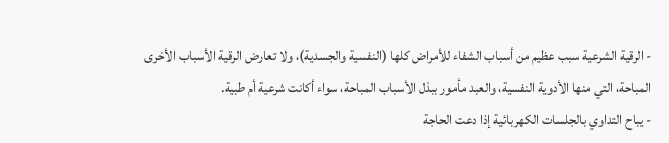- الرقية الشرعية سبب عظيم من أسباب الشفاء للأمراض كلها (النفسية والجسدية)، ولا تعارض الرقية الأسباب الأخرى المباحة، التي منها الأدوية النفسية، والعبد مأمور ببذل الأسباب المباحة، سواء أكانت شرعية أم طبية.
- يباح التداوي بالجلسات الكهربائية إذا دعت الحاجة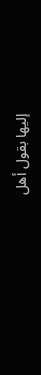إليها بقول أهل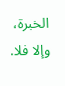الخبرة، وإلا فلا.